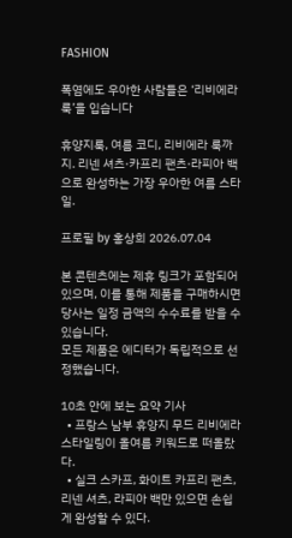FASHION

폭염에도 우아한 사람들은 ‘리비에라 룩’을 입습니다

휴양지룩, 여름 코디, 리비에라 룩까지. 리넨 셔츠·카프리 팬츠·라피아 백으로 완성하는 가장 우아한 여름 스타일.

프로필 by 홍상희 2026.07.04

본 콘텐츠에는 제휴 링크가 포함되어 있으며, 이를 통해 제품을 구매하시면 당사는 일정 금액의 수수료를 받을 수 있습니다.
모든 제품은 에디터가 독립적으로 선정했습니다.

10초 안에 보는 요약 기사
  • 프랑스 남부 휴양지 무드 리비에라 스타일링이 올여름 키워드로 떠올랐다.
  • 실크 스카프, 화이트 카프리 팬츠, 리넨 셔츠, 라피아 백만 있으면 손쉽게 완성할 수 있다.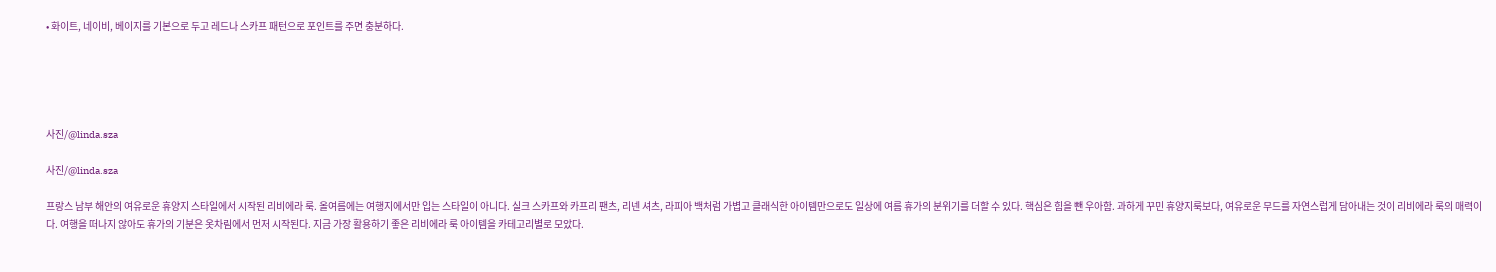• 화이트, 네이비, 베이지를 기본으로 두고 레드나 스카프 패턴으로 포인트를 주면 충분하다.





사진/@linda.sza

사진/@linda.sza

프랑스 남부 해안의 여유로운 휴양지 스타일에서 시작된 리비에라 룩. 올여름에는 여행지에서만 입는 스타일이 아니다. 실크 스카프와 카프리 팬츠, 리넨 셔츠, 라피아 백처럼 가볍고 클래식한 아이템만으로도 일상에 여름 휴가의 분위기를 더할 수 있다. 핵심은 힘을 뺀 우아함. 과하게 꾸민 휴양지룩보다, 여유로운 무드를 자연스럽게 담아내는 것이 리비에라 룩의 매력이다. 여행을 떠나지 않아도 휴가의 기분은 옷차림에서 먼저 시작된다. 지금 가장 활용하기 좋은 리비에라 룩 아이템을 카테고리별로 모았다.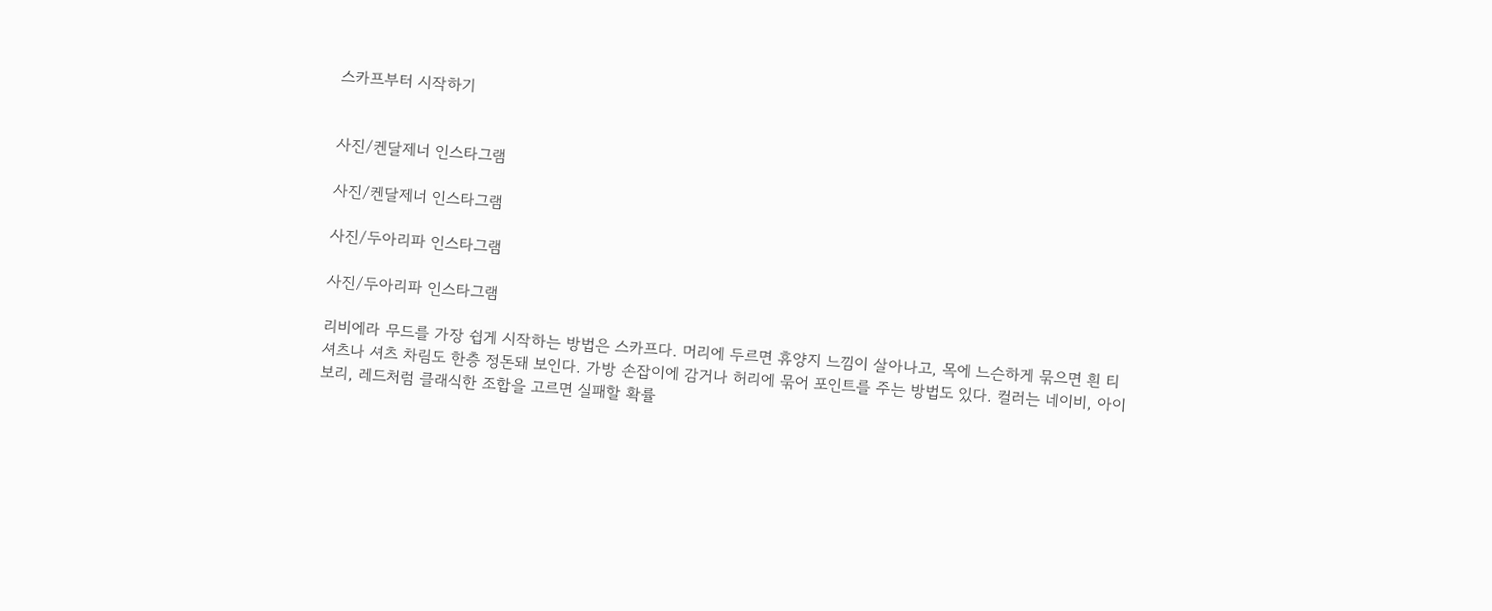스카프부터 시작하기


사진/켄달제너 인스타그램

사진/켄달제너 인스타그램

사진/두아리파 인스타그램

사진/두아리파 인스타그램

리비에라 무드를 가장 쉽게 시작하는 방법은 스카프다. 머리에 두르면 휴양지 느낌이 살아나고, 목에 느슨하게 묶으면 흰 티셔츠나 셔츠 차림도 한층 정돈돼 보인다. 가방 손잡이에 감거나 허리에 묶어 포인트를 주는 방법도 있다. 컬러는 네이비, 아이보리, 레드처럼 클래식한 조합을 고르면 실패할 확률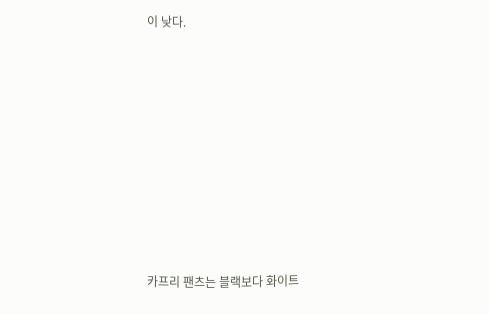이 낮다.












카프리 팬츠는 블랙보다 화이트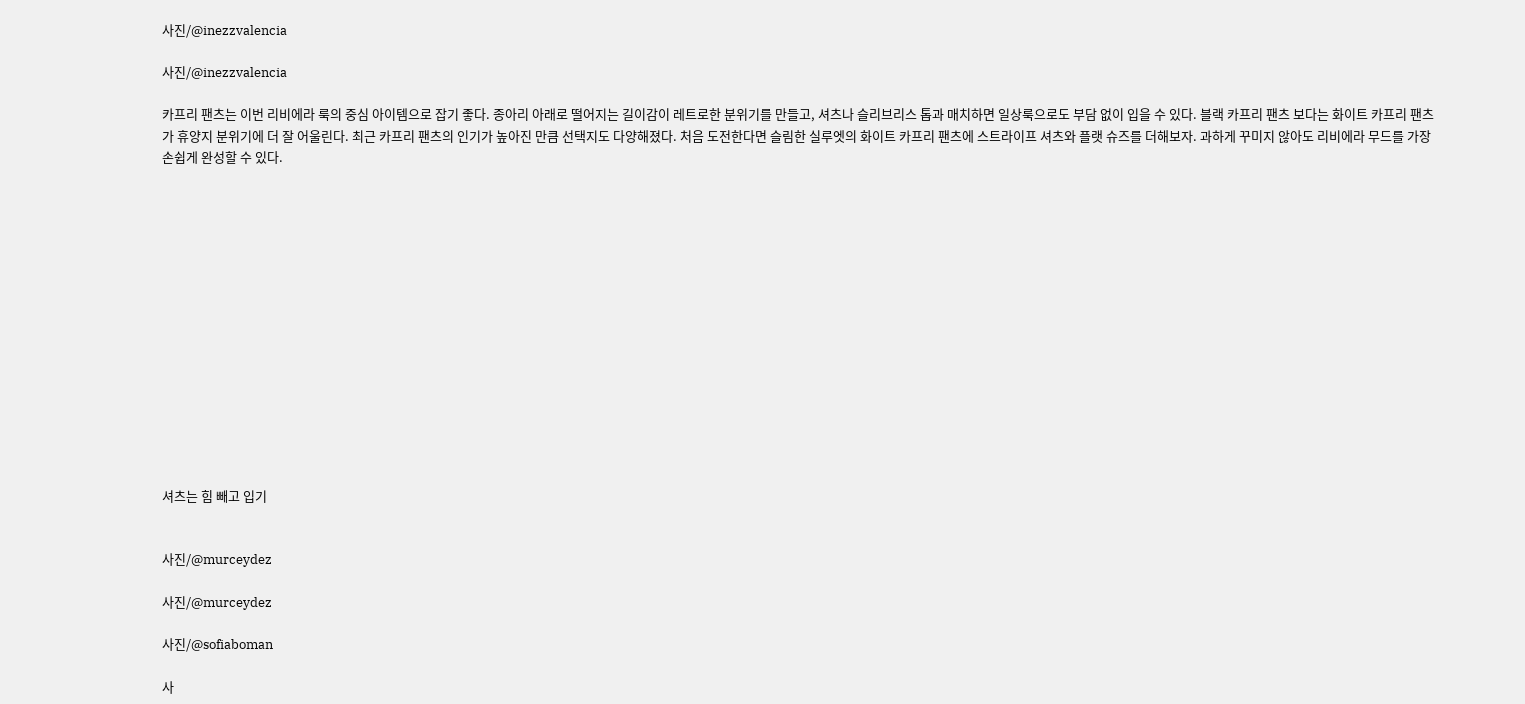사진/@inezzvalencia

사진/@inezzvalencia

카프리 팬츠는 이번 리비에라 룩의 중심 아이템으로 잡기 좋다. 종아리 아래로 떨어지는 길이감이 레트로한 분위기를 만들고, 셔츠나 슬리브리스 톱과 매치하면 일상룩으로도 부담 없이 입을 수 있다. 블랙 카프리 팬츠 보다는 화이트 카프리 팬츠가 휴양지 분위기에 더 잘 어울린다. 최근 카프리 팬츠의 인기가 높아진 만큼 선택지도 다양해졌다. 처음 도전한다면 슬림한 실루엣의 화이트 카프리 팬츠에 스트라이프 셔츠와 플랫 슈즈를 더해보자. 과하게 꾸미지 않아도 리비에라 무드를 가장 손쉽게 완성할 수 있다.















셔츠는 힘 빼고 입기


사진/@murceydez

사진/@murceydez

사진/@sofiaboman

사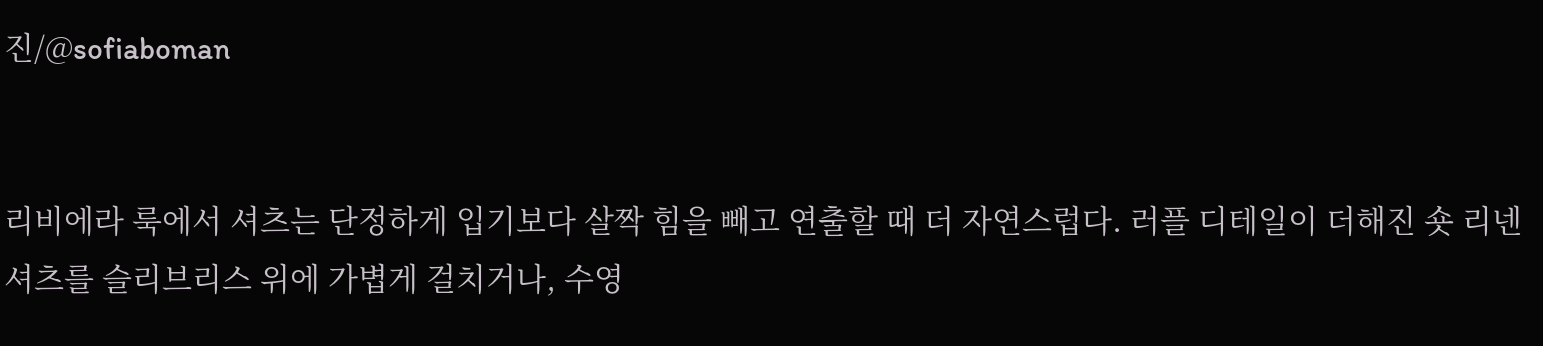진/@sofiaboman


리비에라 룩에서 셔츠는 단정하게 입기보다 살짝 힘을 빼고 연출할 때 더 자연스럽다. 러플 디테일이 더해진 숏 리넨 셔츠를 슬리브리스 위에 가볍게 걸치거나, 수영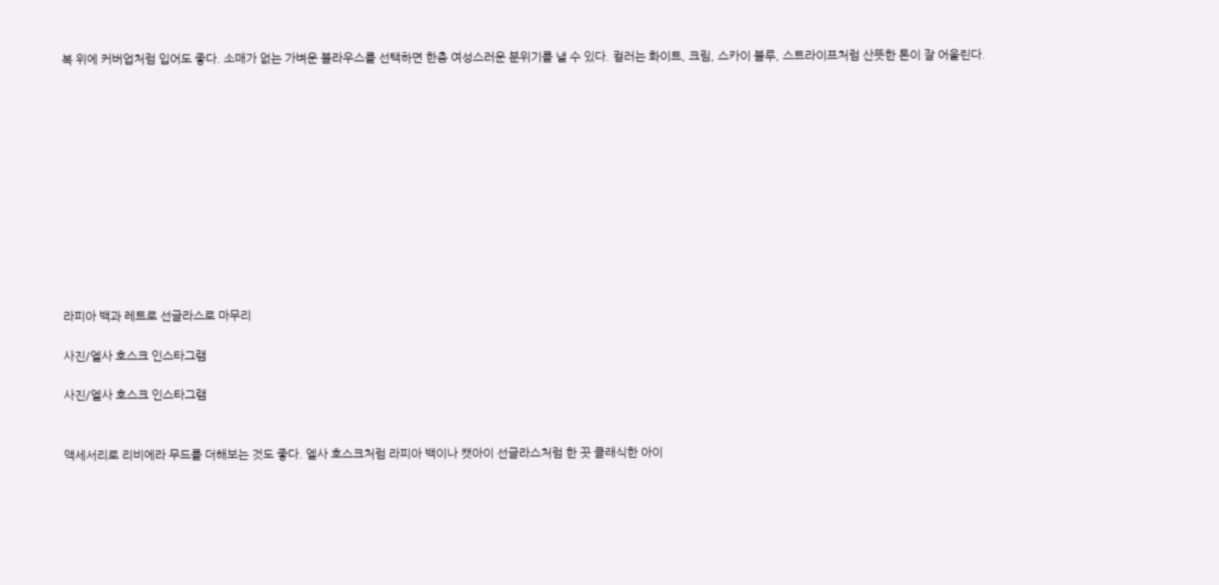복 위에 커버업처럼 입어도 좋다. 소매가 없는 가벼운 블라우스를 선택하면 한층 여성스러운 분위기를 낼 수 있다. 컬러는 화이트, 크림, 스카이 블루, 스트라이프처럼 산뜻한 톤이 잘 어울린다.












라피아 백과 레트로 선글라스로 마무리

사진/엘사 호스크 인스타그램

사진/엘사 호스크 인스타그램


액세서리로 리비에라 무드를 더해보는 것도 좋다. 엘사 호스크처럼 라피아 백이나 캣아이 선글라스처럼 한 끗 클래식한 아이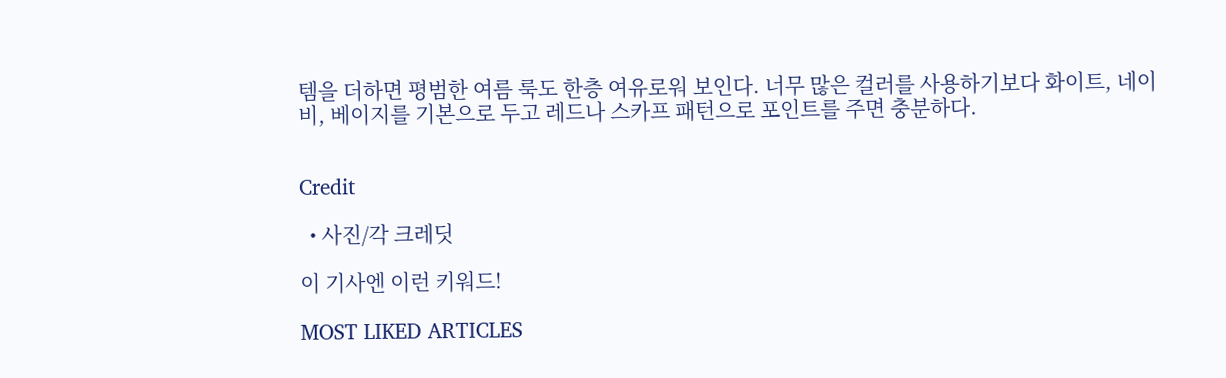템을 더하면 평범한 여름 룩도 한층 여유로워 보인다. 너무 많은 컬러를 사용하기보다 화이트, 네이비, 베이지를 기본으로 두고 레드나 스카프 패턴으로 포인트를 주면 충분하다.


Credit

  • 사진/각 크레딧

이 기사엔 이런 키워드!

MOST LIKED ARTICLES